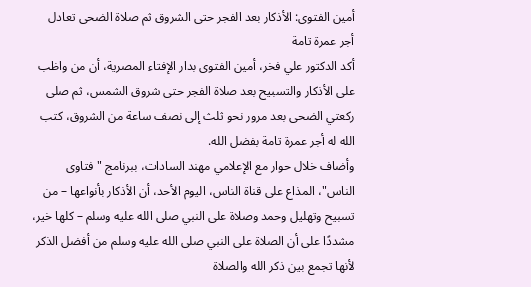أمين الفتوى: الأذكار بعد الفجر حتى الشروق ثم صلاة الضحى تعادل أجر عمرة تامة
أكد الدكتور علي فخر، أمين الفتوى بدار الإفتاء المصرية، أن من واظب على الأذكار والتسبيح بعد صلاة الفجر حتى شروق الشمس، ثم صلى ركعتي الضحى بعد مرور نحو ثلث إلى نصف ساعة من الشروق، كتب الله له أجر عمرة تامة بفضل الله.
وأضاف خلال حوار مع الإعلامي مهند السادات، ببرنامج "فتاوى الناس"، المذاع على قناة الناس، اليوم الأحد، أن الأذكار بأنواعها – من تسبيح وتهليل وحمد وصلاة على النبي صلى الله عليه وسلم – كلها خير، مشددًا على أن الصلاة على النبي صلى الله عليه وسلم من أفضل الذكر لأنها تجمع بين ذكر الله والصلاة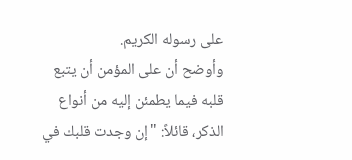على رسوله الكريم.
وأوضح أن على المؤمن أن يتبع قلبه فيما يطمئن إليه من أنواع الذكر، قائلاً: "إن وجدت قلبك في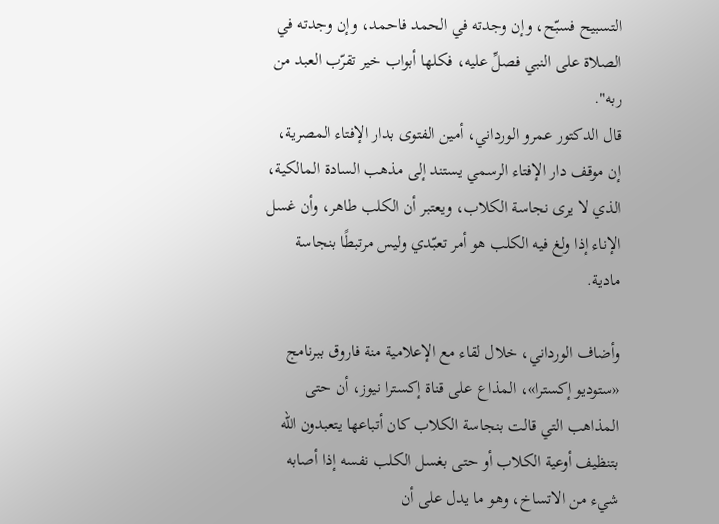التسبيح فسبّح، وإن وجدته في الحمد فاحمد، وإن وجدته في الصلاة على النبي فصلِّ عليه، فكلها أبواب خير تقرّب العبد من ربه".
قال الدكتور عمرو الورداني، أمين الفتوى بدار الإفتاء المصرية، إن موقف دار الإفتاء الرسمي يستند إلى مذهب السادة المالكية، الذي لا يرى نجاسة الكلاب، ويعتبر أن الكلب طاهر، وأن غسل الإناء إذا ولغ فيه الكلب هو أمر تعبّدي وليس مرتبطًا بنجاسة مادية.

وأضاف الورداني، خلال لقاء مع الإعلامية منة فاروق ببرنامج «ستوديو إكسترا»، المذاع على قناة إكسترا نيوز، أن حتى المذاهب التي قالت بنجاسة الكلاب كان أتباعها يتعبدون الله بتنظيف أوعية الكلاب أو حتى بغسل الكلب نفسه إذا أصابه شيء من الاتساخ، وهو ما يدل على أن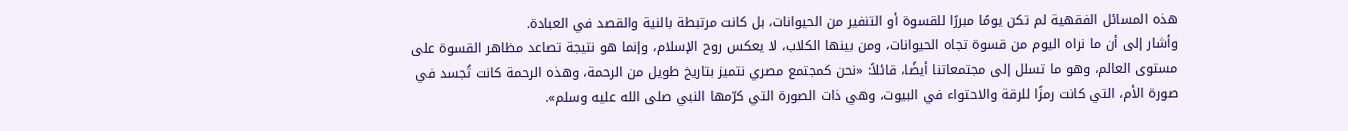هذه المسائل الفقهية لم تكن يومًا مبررًا للقسوة أو التنفير من الحيوانات، بل كانت مرتبطة بالنية والقصد في العبادة.
وأشار إلى أن ما نراه اليوم من قسوة تجاه الحيوانات، ومن بينها الكلاب، لا يعكس روح الإسلام، وإنما هو نتيجة تصاعد مظاهر القسوة على مستوى العالم، وهو ما تسلل إلى مجتمعاتنا أيضًا، قائلاً: «نحن كمجتمع مصري نتميز بتاريخ طويل من الرحمة، وهذه الرحمة كانت تُجسد في صورة الأم، التي كانت رمزًا للرقة والاحتواء في البيوت، وهي ذات الصورة التي كرّمها النبي صلى الله عليه وسلم».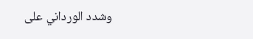وشدد الورداني على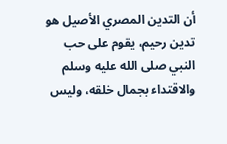أن التدين المصري الأصيل هو تدين رحيم، يقوم على حب النبي صلى الله عليه وسلم والاقتداء بجمال خلقه، وليس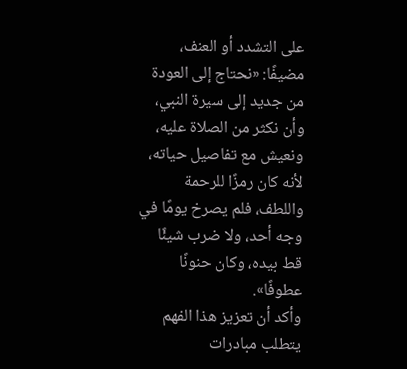على التشدد أو العنف، مضيفًا: «نحتاج إلى العودة من جديد إلى سيرة النبي، وأن نكثر من الصلاة عليه، ونعيش مع تفاصيل حياته، لأنه كان رمزًا للرحمة واللطف، فلم يصرخ يومًا في وجه أحد، ولا ضرب شيئًا قط بيده، وكان حنونًا عطوفًا».
وأكد أن تعزيز هذا الفهم يتطلب مبادرات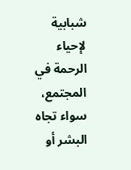شبابية لإحياء الرحمة في المجتمع، سواء تجاه البشر أو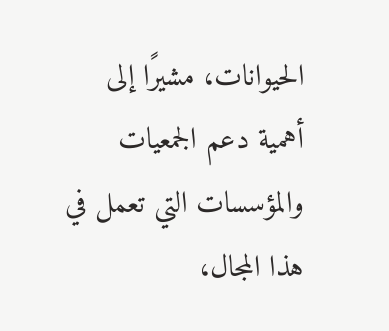الحيوانات، مشيرًا إلى أهمية دعم الجمعيات والمؤسسات التي تعمل في هذا المجال،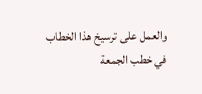والعمل على ترسيخ هذا الخطاب في خطب الجمعة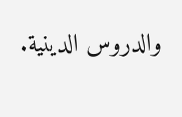والدروس الدينية.